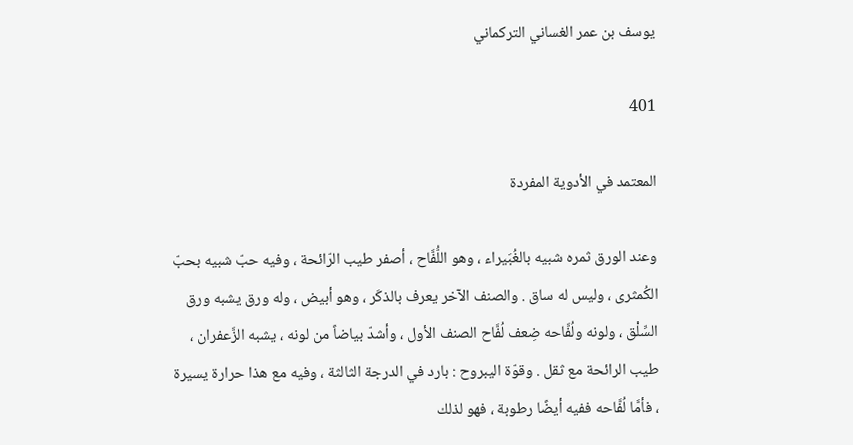يوسف بن عمر الغساني التركماني

401

المعتمد في الأدوية المفردة

وعند الورق ثمره شبيه بالغُبَيراء ، وهو اللُّفَّاح ، أصفر طيب الرّائحة ، وفيه حبّ شبيه بحبّ الكُمثرى ، وليس له ساق . والصنف الآخر يعرف بالذكَر ، وهو أبيض ، وله ورق يشبه ورق السِّلْق ، ولونه ولُفَّاحه ضِعف لُفَّاح الصنف الأول ، وأشدّ بياضاً من لونه ، يشبه الزَّعفران ، طيب الرائحة مع ثقل . وقوّة اليبروح : بارد في الدرجة الثالثة ، وفيه مع هذا حرارة يسيرة ، فأمَّا لُفَّاحه ففيه أيضًا رطوبة ، فهو لذلك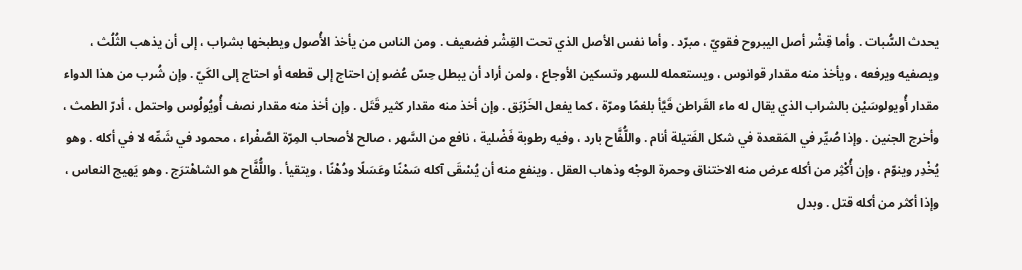يحدث السُّبات . وأما قِشْر أصل اليبروح فقويّ ، مبرّد . وأما نفس الأصل الذي تحت القِشْر فضعيف . ومن الناس من يأخذ الأُصول ويطبخها بشراب ، إلى أن يذهب الثُلُث ، ويصفيه ويرفعه ، ويأخذ منه مقدار قوانوس ، ويستعمله للسهر وتسكين الأوجاع ، ولمن أراد أن يبطل حِسّ عُضو إن احتاج إلى قطعه أو احتاج إلى الكَيّ . وإن شُرب من هذا الدواء مقدار أُويولوسَيْن بالشراب الذي يقال له ماء القَراطن قَيَّأ بلغمًا ومرّة ، كما يفعل الخَرْبَق . وإن أخذ منه مقدار كثير قَتَل . وإن أخذ منه مقدار نصف أُويُولُوس واحتمل ، أدرّ الطمث ، وأخرج الجنين . وإذا صُيِّر في المَقعدة في شكل الفَتيلة أنام . واللُّفَّاح بارد ، وفيه رطوبة فَضْلية ، نافع من السَّهر ، صالح لأصحاب المِرّة الصَّفْراء ، محمود في شَمِّه لا في أكله . وهو يُخْدِر وينوّم ، وإن أُكْثِر من أكله عرض منه الاختناق وحمرة الوجْه وذهاب العقل . وينفع منه أن يُسْقَى آكله سَمْنًا وعَسَلًا ودُهْنًا ، ويتقيأ . واللُّفَّاح هو الشاهْترَج . وهو يَهيج النعاس ، وإذا أكثر من أكله قتل . وبدل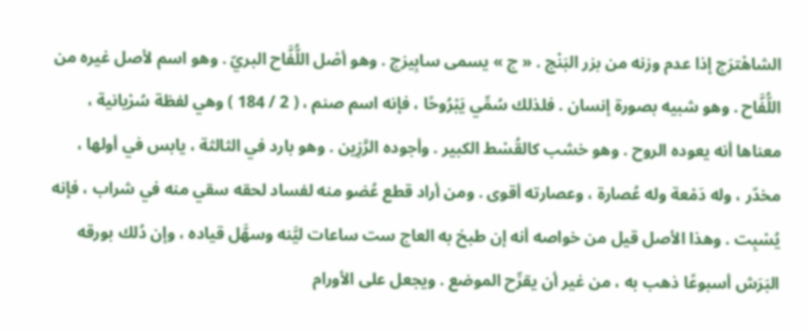الشاهْترَج إذا عدم وزنه من بزر البَنْج . « ج » يسمى سابِيزج . وهو أصْل اللُّفَّاح البريّ . وهو اسم لأصل غيره من اللُّفَّاح . وهو شبيه بصورة إنسان . فلذلك سُمِّي يَبْرُوحًا ، فإنه اسم صنم ، ( 2 / 184 ) وهي لفظة سُرْيانية ، معناها أنه يعوده الروح . وهو خشب كالقُسْط الكبير . وأجوده الرَّزِين . وهو بارد في الثالثة ، يابس في أولها ، مخدّر ، وله دَمْعة وله عُصارة ، وعصارته أقوى . ومن أراد قطع عُضو منه لفساد لحقه سقي منه في شراب ، فإنه يُسْبِت . وهذا الأصل قيل من خواصه أنه إن طبخ به العاج ست ساعات ليَّنه وسهَّل قياده ، وإن دُلك بورقه البَرَش أسبوعًا ذهب به ، من غير أن يقرِّح الموضع . ويجعل على الأورام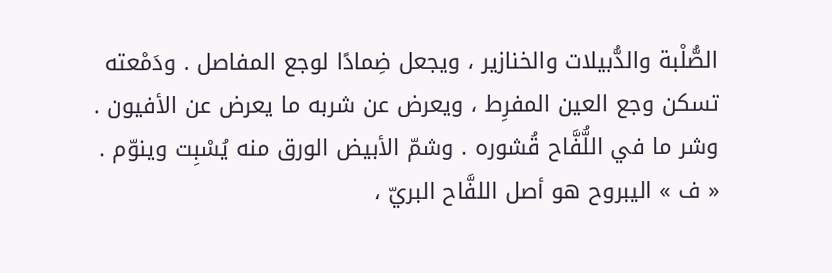الصُّلْبة والدُّبيلات والخنازير ، ويجعل ضِمادًا لوجع المفاصل . ودَمْعته تسكن وجع العين المفرِط ، ويعرض عن شربه ما يعرض عن الأفيون . وشر ما في اللُّفَّاح قُشوره . وشمّ الأبيض الورق منه يُسْبِت وينوّم . « ف » اليبروح هو أصل اللفَّاح البريّ ،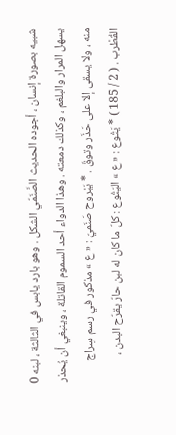شبيه بصورة إنسان ، أجوده الحديث الصَّنَمّي الشكل . وهو بارد يابس في الثالثة ، لبنه 0 يسهل المرار والبلغم ، وكذلك دمعته . وهذا الدواء أحد السموم القاتلة ، وينبغي أن يُحذر منه ، ولا يسقى إلا على حَذَر وتوقّ . * يَبْروح صَنَميّ : « ع » مذكور في رسم سِراج القُطْرب . ( 2 / 185 ) * يَتُوع : « ع » اليَتُوع : كلّ ما كان له لبن حارّ يقرّح البدن ،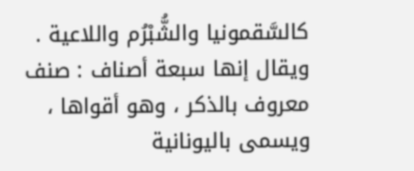كالسَّقمونيا والشُّبْرُم واللاعية . ويقال إنها سبعة أصناف : صنف معروف بالذكر ، وهو أقواها ، ويسمى باليونانية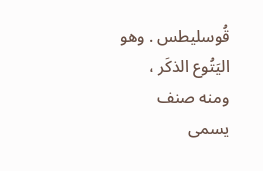قُوسليطس . وهو اليَتُوع الذكَر ، ومنه صنف يسمى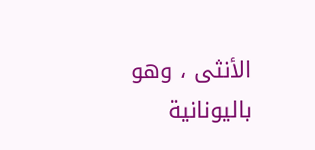الأنثى ، وهو باليونانية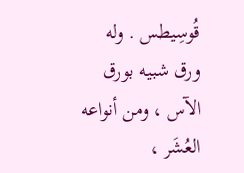قُوسِيطس . وله ورق شبيه بورق الآس ، ومن أنواعه العُشَر ،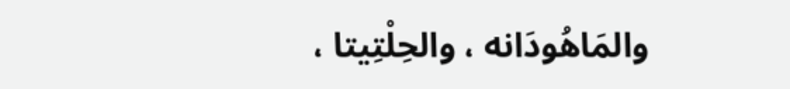والمَاهُودَانه ، والحِلْتِيتا ،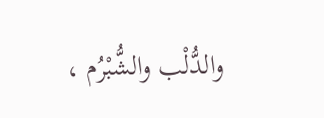والدُّلْب والشُّبْرُم ،